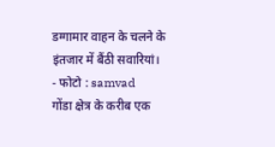डग्गामार वाहन के चलने के इंतजार में बैंठी सवारियां।
- फोटो : samvad
गोंडा क्षेत्र के करीब एक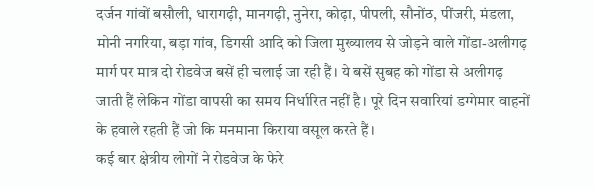दर्जन गांवों बसौली, धारागढ़ी, मानगढ़ी, नुनेरा, कोढ़ा, पीपली, सौनोंठ, पींजरी, मंडला, मोनी नगरिया, बड़ा गांव, डिगसी आदि को जिला मुख्यालय से जोड़ने वाले गोंडा-अलीगढ़ मार्ग पर मात्र दो रोडवेज बसें ही चलाई जा रही हैं। ये बसें सुबह को गोंडा से अलीगढ़ जाती हैं लेकिन गोंडा वापसी का समय निर्धारित नहीं है। पूरे दिन सवारियां डग्गेमार वाहनों के हवाले रहती हैं जो कि मनमाना किराया वसूल करते हैं।
कई बार क्षेत्रीय लोगों ने रोडवेज के फेरे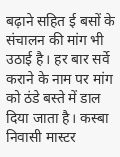बढ़ाने सहित ई बसों के संचालन की मांग भी उठाई है। हर बार सर्वे कराने के नाम पर मांग को ठंडे बस्ते में डाल दिया जाता है। कस्बा निवासी मास्टर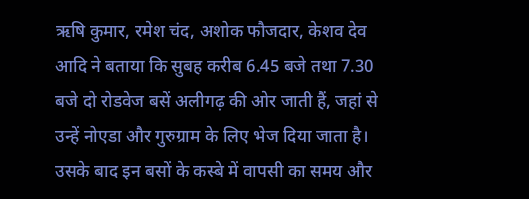ऋषि कुमार, रमेश चंद, अशोक फौजदार, केशव देव आदि ने बताया कि सुबह करीब 6.45 बजे तथा 7.30 बजे दो रोडवेज बसें अलीगढ़ की ओर जाती हैं, जहां से उन्हें नोएडा और गुरुग्राम के लिए भेज दिया जाता है। उसके बाद इन बसों के कस्बे में वापसी का समय और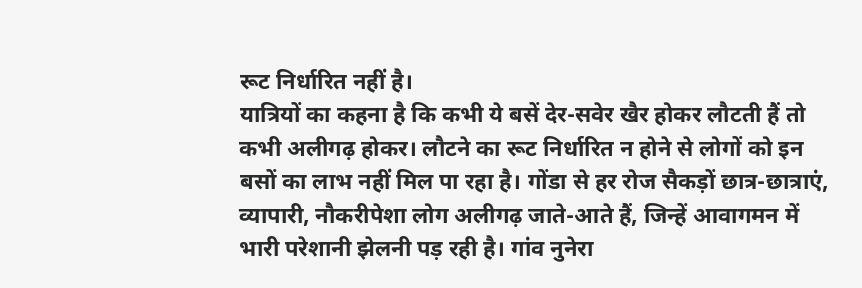रूट निर्धारित नहीं है।
यात्रियों का कहना है कि कभी ये बसें देर-सवेर खैर होकर लौटती हैं तो कभी अलीगढ़ होकर। लौटने का रूट निर्धारित न होने से लोगों को इन बसों का लाभ नहीं मिल पा रहा है। गोंडा से हर रोज सैकड़ों छात्र-छात्राएं, व्यापारी, नौकरीपेशा लोग अलीगढ़ जाते-आते हैं, जिन्हें आवागमन में भारी परेशानी झेलनी पड़ रही है। गांव नुनेरा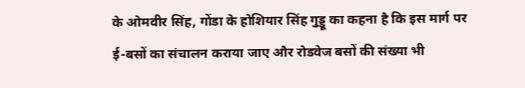के ओमवीर सिंह, गोंडा के होशियार सिंह गुड्डू का कहना है कि इस मार्ग पर ई-बसों का संचालन कराया जाए और रोडवेज बसों की संख्या भी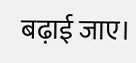बढ़ाई जाए।